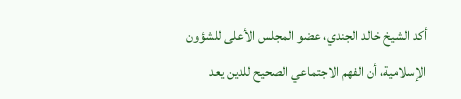أكد الشيخ خالد الجندي، عضو المجلس الأعلى للشؤون الإسلامية، أن الفهم الاجتماعي الصحيح للدين يعد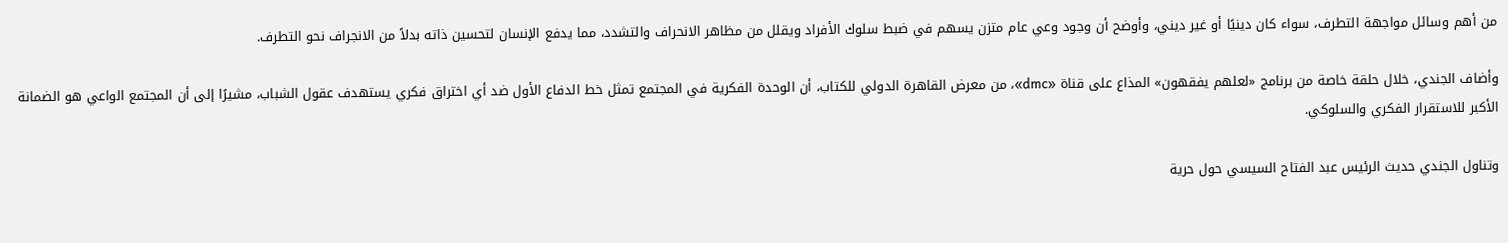من أهم وسائل مواجهة التطرف، سواء كان دينيًا أو غير ديني، وأوضح أن وجود وعي عام متزن يسهم في ضبط سلوك الأفراد ويقلل من مظاهر الانحراف والتشدد، مما يدفع الإنسان لتحسين ذاته بدلاً من الانجراف نحو التطرف.

وأضاف الجندي، خلال حلقة خاصة من برنامج «لعلهم يفقهون» المذاع على قناة «dmc»، من معرض القاهرة الدولي للكتاب، أن الوحدة الفكرية في المجتمع تمثل خط الدفاع الأول ضد أي اختراق فكري يستهدف عقول الشباب، مشيرًا إلى أن المجتمع الواعي هو الضمانة الأكبر للاستقرار الفكري والسلوكي.

وتناول الجندي حديث الرئيس عبد الفتاح السيسي حول حرية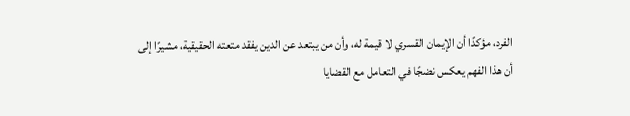الفرد، مؤكدًا أن الإيمان القسري لا قيمة له، وأن من يبتعد عن الدين يفقد متعته الحقيقية، مشيرًا إلى أن هذا الفهم يعكس نضجًا في التعامل مع القضايا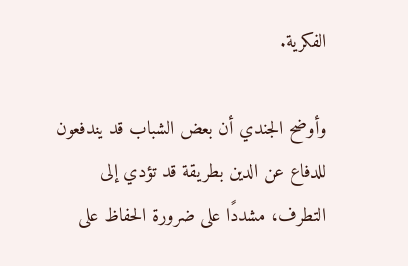الفكرية.

وأوضح الجندي أن بعض الشباب قد يندفعون للدفاع عن الدين بطريقة قد تؤدي إلى التطرف، مشددًا على ضرورة الحفاظ على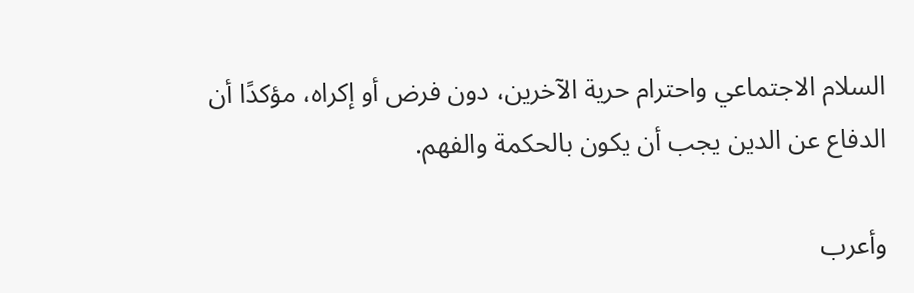السلام الاجتماعي واحترام حرية الآخرين، دون فرض أو إكراه، مؤكدًا أن الدفاع عن الدين يجب أن يكون بالحكمة والفهم.

وأعرب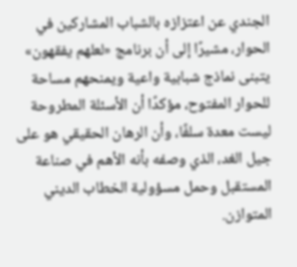الجندي عن اعتزازه بالشباب المشاركين في الحوار، مشيرًا إلى أن برنامج «لعلهم يفقهون» يتبنى نماذج شبابية واعية ويمنحهم مساحة للحوار المفتوح، مؤكدًا أن الأسئلة المطروحة ليست معدة سلفًا، وأن الرهان الحقيقي هو على جيل الغد، الذي وصفه بأنه الأهم في صناعة المستقبل وحمل مسؤولية الخطاب الديني المتوازن.